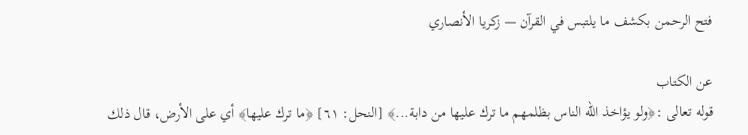فتح الرحمن بكشف ما يلتبس في القرآن — زكريا الأنصاري

عن الكتاب
قوله تعالى :﴿ولو يؤاخذ الله الناس بظلمهم ما ترك عليها من دابة...﴾ [النحل: ٦١] ﴿ما ترك عليها﴾ أي على الأرض، قال ذلك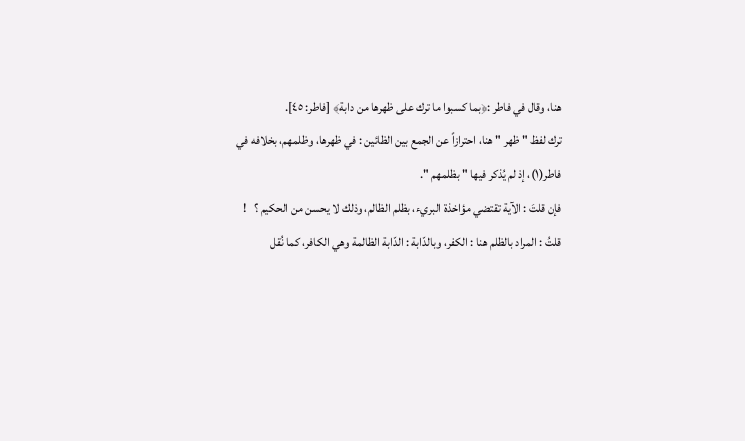هنا، وقال في فاطر :﴿بما كسبوا ما ترك على ظهرها من دابة﴾ [فاطر: ٤٥].
ترك لفظ " ظهر " هنا، احترازاً عن الجمع بين الظائين : في ظهرها، وظلمهم، بخلافه في فاطر(١)، إذ لم يُذكر فيها " بظلمهم ".
فإن قلتَ : الآية تقتضي مؤاخذة البريء، بظلم الظالم، وذلك لا يحسن من الحكيم ؟   !
قلتُ : المراد بالظلم هنا : الكفر، وبالدّابة : الدّابة الظالمة وهي الكافر، كما نُقل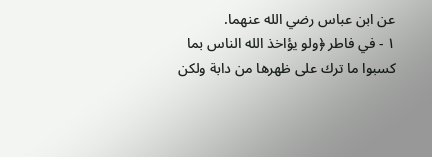عن ابن عباس رضي الله عنهما.
١ - في فاطر ﴿ولو يؤاخذ الله الناس بما كسبوا ما ترك على ظهرها من دابة ولكن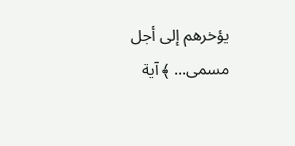يؤخرهم إلى أجل مسمى... ﴾ آية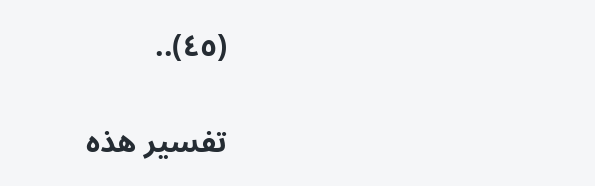(٤٥)..

تفسير هذه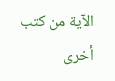الآية من كتب أخرى